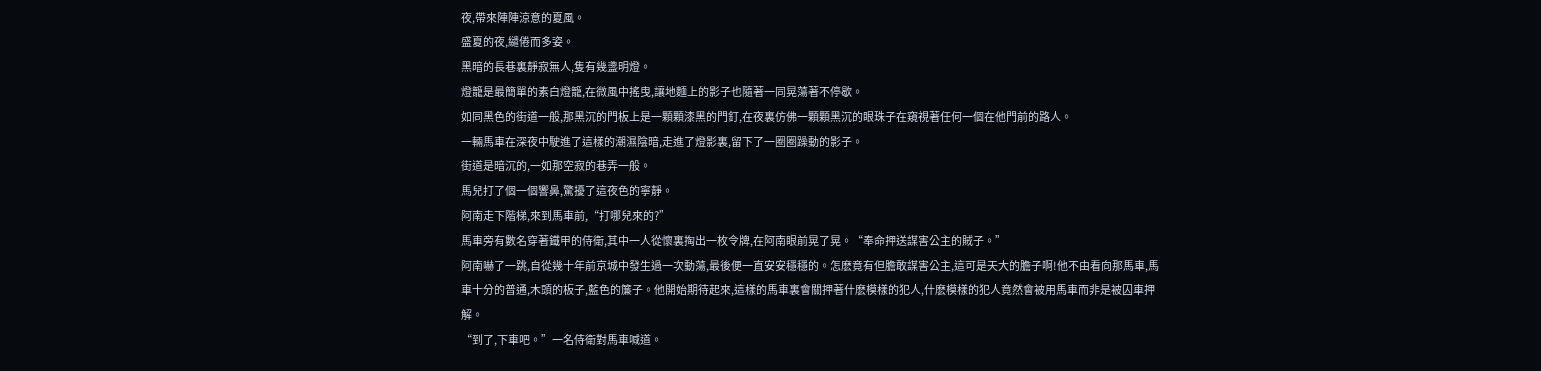夜,帶來陣陣涼意的夏風。
盛夏的夜,繾倦而多姿。
黑暗的長巷裏靜寂無人,隻有幾盞明燈。
燈籠是最簡單的素白燈籠,在微風中搖曳,讓地麵上的影子也隨著一同晃蕩著不停歇。
如同黑色的街道一般,那黑沉的門板上是一顆顆漆黑的門釘,在夜裏仿佛一顆顆黑沉的眼珠子在窺視著任何一個在他門前的路人。
一輛馬車在深夜中駛進了這樣的潮濕陰暗,走進了燈影裏,留下了一圈圈躁動的影子。
街道是暗沉的,一如那空寂的巷弄一般。
馬兒打了個一個響鼻,驚擾了這夜色的寧靜。
阿南走下階梯,來到馬車前,“打哪兒來的?”
馬車旁有數名穿著鐵甲的侍衛,其中一人從懷裏掏出一枚令牌,在阿南眼前晃了晃。“奉命押送謀害公主的賊子。”
阿南嚇了一跳,自從幾十年前京城中發生過一次動蕩,最後便一直安安穩穩的。怎麽竟有但膽敢謀害公主,這可是天大的膽子啊!他不由看向那馬車,馬車十分的普通,木頭的板子,藍色的簾子。他開始期待起來,這樣的馬車裏會關押著什麽模樣的犯人,什麽模樣的犯人竟然會被用馬車而非是被囚車押解。
“到了,下車吧。”一名侍衛對馬車喊道。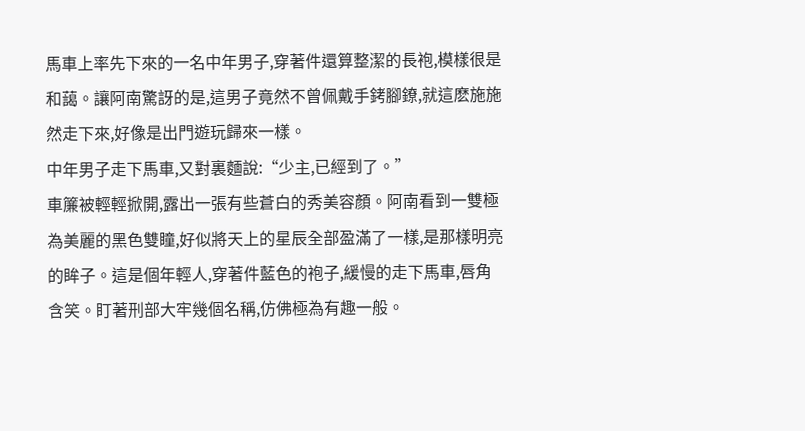馬車上率先下來的一名中年男子,穿著件還算整潔的長袍,模樣很是和藹。讓阿南驚訝的是,這男子竟然不曾佩戴手銬腳鐐,就這麽施施然走下來,好像是出門遊玩歸來一樣。
中年男子走下馬車,又對裏麵說:“少主,已經到了。”
車簾被輕輕掀開,露出一張有些蒼白的秀美容顏。阿南看到一雙極為美麗的黑色雙瞳,好似將天上的星辰全部盈滿了一樣,是那樣明亮的眸子。這是個年輕人,穿著件藍色的袍子,緩慢的走下馬車,唇角含笑。盯著刑部大牢幾個名稱,仿佛極為有趣一般。